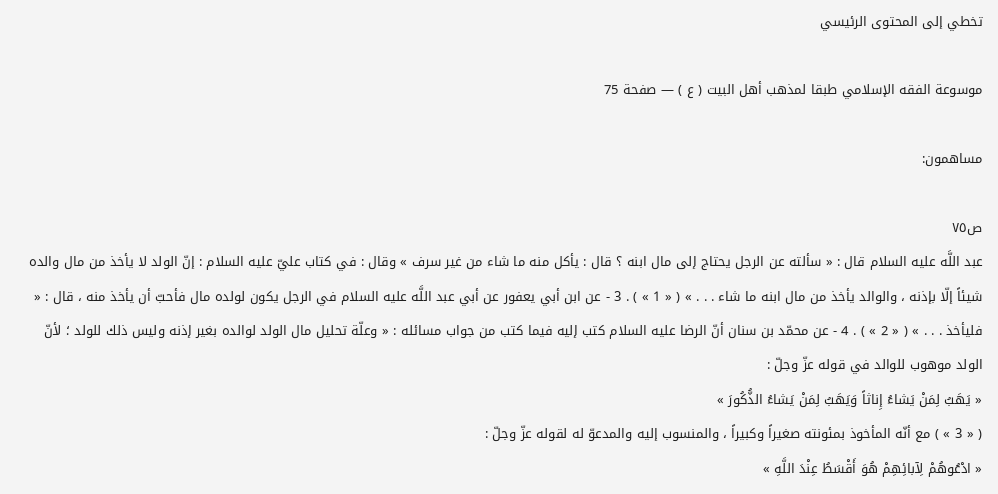تخطي إلى المحتوى الرئيسي

موسوعة الفقه الإسلامي طبقا لمذهب أهل البيت ( ع ) — صفحة 75

مساهمون:

ص٧٥
عبد اللَّه عليه السلام قال : « سألته عن الرجل يحتاج إلى مال ابنه ؟ قال : يأكل منه ما شاء من غير سرف » وقال : في كتاب عليّ عليه السلام : إنّ الولد لا يأخذ من مال والده شيئاً إلّا بإذنه ، والوالد يأخذ من مال ابنه ما شاء . . . » ( « 1 » ) . 3 - عن ابن أبي يعفور عن أبي عبد اللَّه عليه السلام في الرجل يكون لولده مال فأحبّ أن يأخذ منه ، قال : « فليأخذ . . . » ( « 2 » ) . 4 - عن محمّد بن سنان أنّ الرضا عليه السلام كتب إليه فيما كتب من جواب مسائله : « وعلّة تحليل مال الولد لوالده بغير إذنه وليس ذلك للولد ؛ لأنّ الولد موهوب للوالد في قوله عزّ وجلّ :
« يَهَبُ لِمَنْ يَشاءُ إِناثاً وَيَهَبُ لِمَنْ يَشاءُ الذُّكُورَ »
( « 3 » ) مع أنّه المأخوذ بمئونته صغيراً وكبيراً ، والمنسوب إليه والمدعوّ له لقوله عزّ وجلّ :
« ادْعُوهُمْ لِآبائِهِمْ هُوَ أَقْسَطُ عِنْدَ اللَّهِ »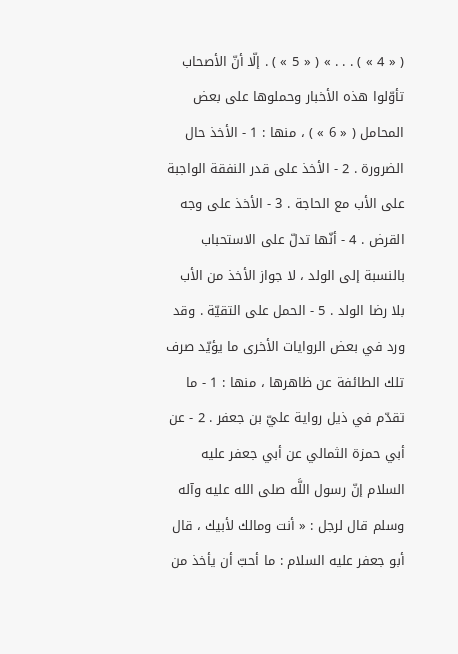( « 4 » ) . . . » ( « 5 » ) . إلّا أنّ الأصحاب تأوّلوا هذه الأخبار وحملوها على بعض المحامل ( « 6 » ) ، منها : 1 - الأخذ حال الضرورة . 2 - الأخذ على قدر النفقة الواجبة على الأب مع الحاجة . 3 - الأخذ على وجه القرض . 4 - أنّها تدلّ على الاستحباب بالنسبة إلى الولد ، لا جواز الأخذ من الأب بلا رضا الولد . 5 - الحمل على التقيّة . وقد ورد في بعض الروايات الأخرى ما يؤيّد صرف تلك الطائفة عن ظاهرها ، منها : 1 - ما تقدّم في ذيل رواية عليّ بن جعفر . 2 - عن أبي حمزة الثمالي عن أبي جعفر عليه السلام إنّ رسول اللَّه صلى الله عليه وآله وسلم قال لرجل : « أنت ومالك لأبيك ، قال أبو جعفر عليه السلام : ما أحبّ أن يأخذ من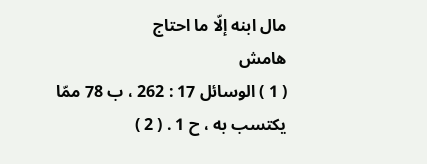مال ابنه إلّا ما احتاج
هامش
( 1 ) الوسائل 17 : 262 ، ب 78 ممّا يكتسب به ، ح 1 . ( 2 )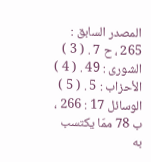المصدر السابق : 265 ، ح 7 . ( 3 ) الشورى : 49 . ( 4 ) الأحزاب : 5 . ( 5 ) الوسائل 17 : 266 ، ب 78 ممّا يكتسب به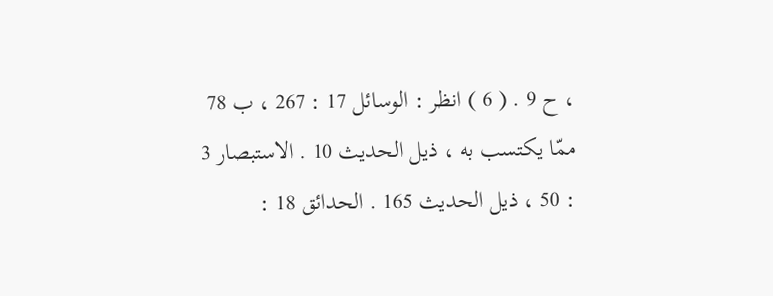، ح 9 . ( 6 ) انظر : الوسائل 17 : 267 ، ب 78 ممّا يكتسب به ، ذيل الحديث 10 . الاستبصار 3 : 50 ، ذيل الحديث 165 . الحدائق 18 :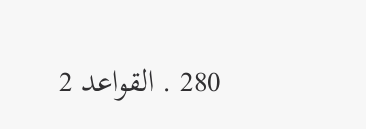280 . القواعد 2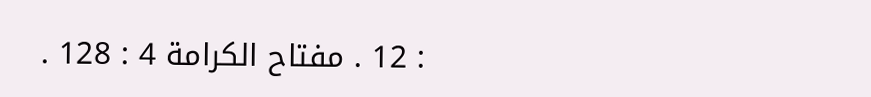: 12 . مفتاح الكرامة 4 : 128 .